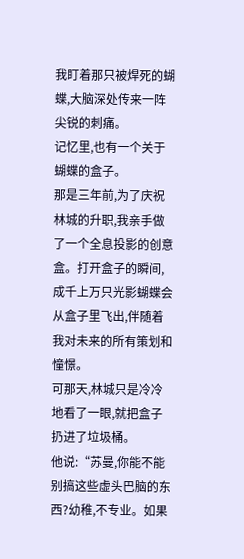我盯着那只被焊死的蝴蝶,大脑深处传来一阵尖锐的刺痛。
记忆里,也有一个关于蝴蝶的盒子。
那是三年前,为了庆祝林城的升职,我亲手做了一个全息投影的创意盒。打开盒子的瞬间,成千上万只光影蝴蝶会从盒子里飞出,伴随着我对未来的所有策划和憧憬。
可那天,林城只是冷冷地看了一眼,就把盒子扔进了垃圾桶。
他说:“苏曼,你能不能别搞这些虚头巴脑的东西?幼稚,不专业。如果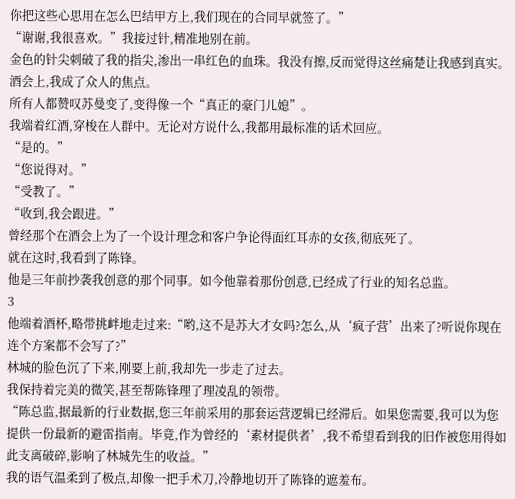你把这些心思用在怎么巴结甲方上,我们现在的合同早就签了。”
“谢谢,我很喜欢。”我接过针,精准地别在前。
金色的针尖刺破了我的指尖,渗出一串红色的血珠。我没有擦,反而觉得这丝痛楚让我感到真实。
酒会上,我成了众人的焦点。
所有人都赞叹苏曼变了,变得像一个“真正的豪门儿媳”。
我端着红酒,穿梭在人群中。无论对方说什么,我都用最标准的话术回应。
“是的。”
“您说得对。”
“受教了。”
“收到,我会跟进。”
曾经那个在酒会上为了一个设计理念和客户争论得面红耳赤的女孩,彻底死了。
就在这时,我看到了陈锋。
他是三年前抄袭我创意的那个同事。如今他靠着那份创意,已经成了行业的知名总监。
3
他端着酒杯,略带挑衅地走过来:“哟,这不是苏大才女吗?怎么,从‘疯子营’出来了?听说你现在连个方案都不会写了?”
林城的脸色沉了下来,刚要上前,我却先一步走了过去。
我保持着完美的微笑,甚至帮陈锋理了理凌乱的领带。
“陈总监,据最新的行业数据,您三年前采用的那套运营逻辑已经滞后。如果您需要,我可以为您提供一份最新的避雷指南。毕竟,作为曾经的‘素材提供者’,我不希望看到我的旧作被您用得如此支离破碎,影响了林城先生的收益。”
我的语气温柔到了极点,却像一把手术刀,冷静地切开了陈锋的遮羞布。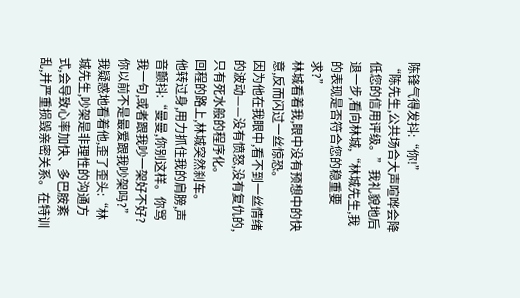陈锋气得发抖:“你!”
“陈先生,公共场合大声喧哗会降低您的信用评级。”我礼貌地后退一步,看向林城,“林城先生,我的表现是否符合您的稳重要求?”
林城看着我,眼中没有预想中的快意,反而闪过一丝惊恐。
因为他在我眼中,看不到一丝情绪的波动——没有愤怒,没有复仇的,只有死水般的程序化。
回程的路上,林城突然刹车。
他转过身,用力抓住我的肩膀,声音颤抖:“曼曼,你别这样。你骂我一句,或者跟我吵一架好不好?你以前不是最爱跟我吵架吗?”
我疑惑地看着他,歪了歪头:“林城先生,吵架是非理性的沟通方式,会导致心率加快、多巴胺紊乱,并严重损毁亲密关系。在特训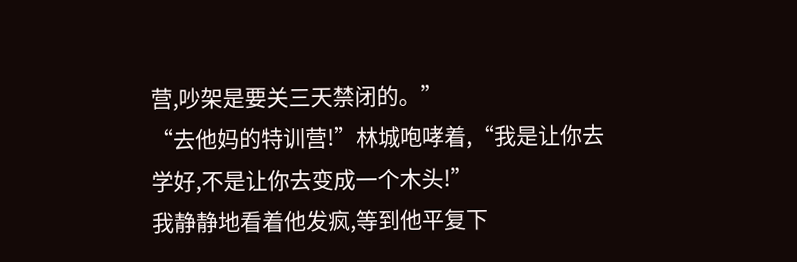营,吵架是要关三天禁闭的。”
“去他妈的特训营!”林城咆哮着,“我是让你去学好,不是让你去变成一个木头!”
我静静地看着他发疯,等到他平复下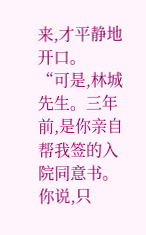来,才平静地开口。
“可是,林城先生。三年前,是你亲自帮我签的入院同意书。你说,只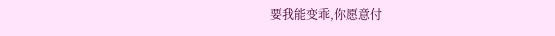要我能变乖,你愿意付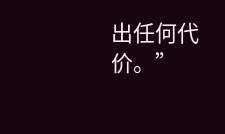出任何代价。”